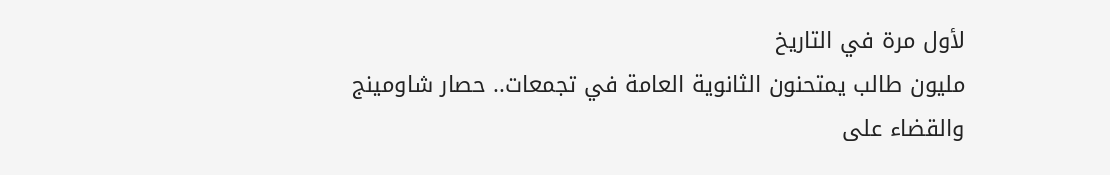لأول مرة في التاريخ
مليون طالب يمتحنون الثانوية العامة في تجمعات.. حصار شاومينج والقضاء على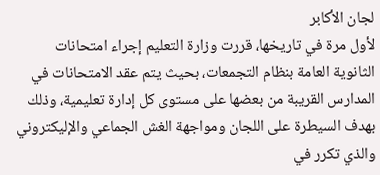لجان الأكابر
لأول مرة في تاريخها، قررت وزارة التعليم إجراء امتحانات الثانوية العامة بنظام التجمعات، بحيث يتم عقد الامتحانات في المدارس القريبة من بعضها على مستوى كل إدارة تعليمية، وذلك بهدف السيطرة على اللجان ومواجهة الغش الجماعي والإليكتروني والذي تكرر في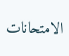الامتحانات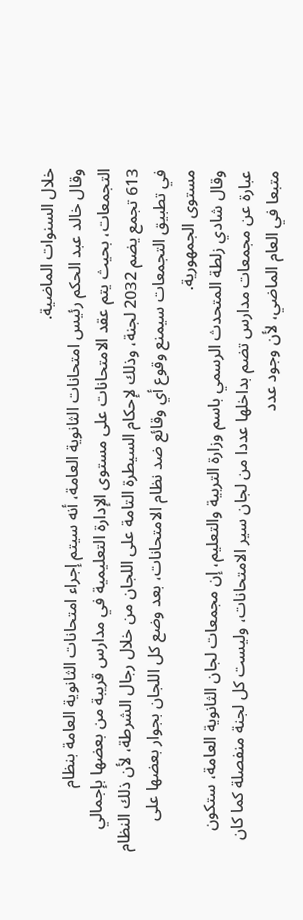خلال السنوات الماضية.
وقال خالد عبد الحكم رئيس امتحانات الثانوية العامة، أنه سيتم إجراء امتحانات الثانوية العامة بنظام التجمعات، بحيث يتم عقد الامتحانات على مستوى الإدارة التعليمية في مدارس قريبة من بعضها بإجمالي 613 تجمع يضم 2032 لجنة، وذلك لإحكام السيطرة التامة على اللجان من خلال رجال الشرطة، لأن ذلك النظام في تطبيق التجمعات سيمنع وقوع أي وقائع ضد نظام الامتحانات، بعد وضع كل اللجان بجوار بعضها على مستوى الجمهورية.
وقال شادي زلطة المتحدث الرسمي باسم وزارة التربية والتعليم، إن مجمعات لجان الثانوية العامة، ستكون عبارة عن مجمعات مدارس تضم بداخلها عددا من لجان سير الامتحانات، وليست كل لجنة منفصلة كما كان متبعا في العام الماضي، لأن وجود عدد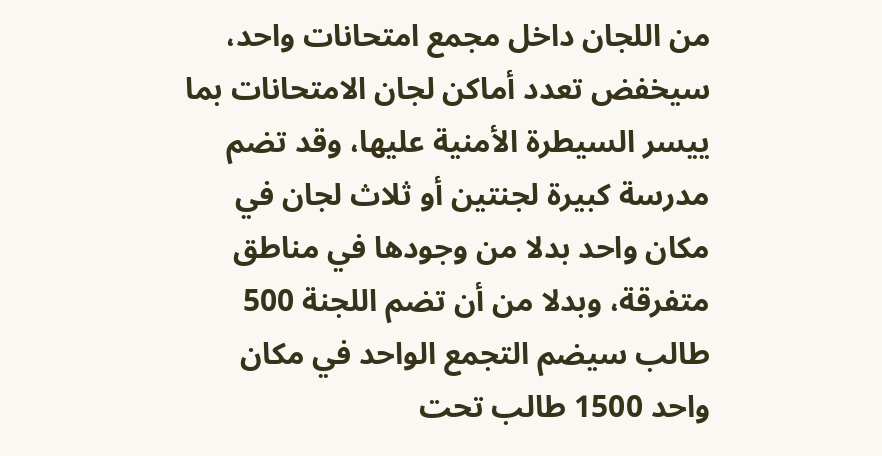من اللجان داخل مجمع امتحانات واحد، سيخفض تعدد أماكن لجان الامتحانات بما ييسر السيطرة الأمنية عليها، وقد تضم مدرسة كبيرة لجنتين أو ثلاث لجان في مكان واحد بدلا من وجودها في مناطق متفرقة، وبدلا من أن تضم اللجنة 500 طالب سيضم التجمع الواحد في مكان واحد 1500 طالب تحت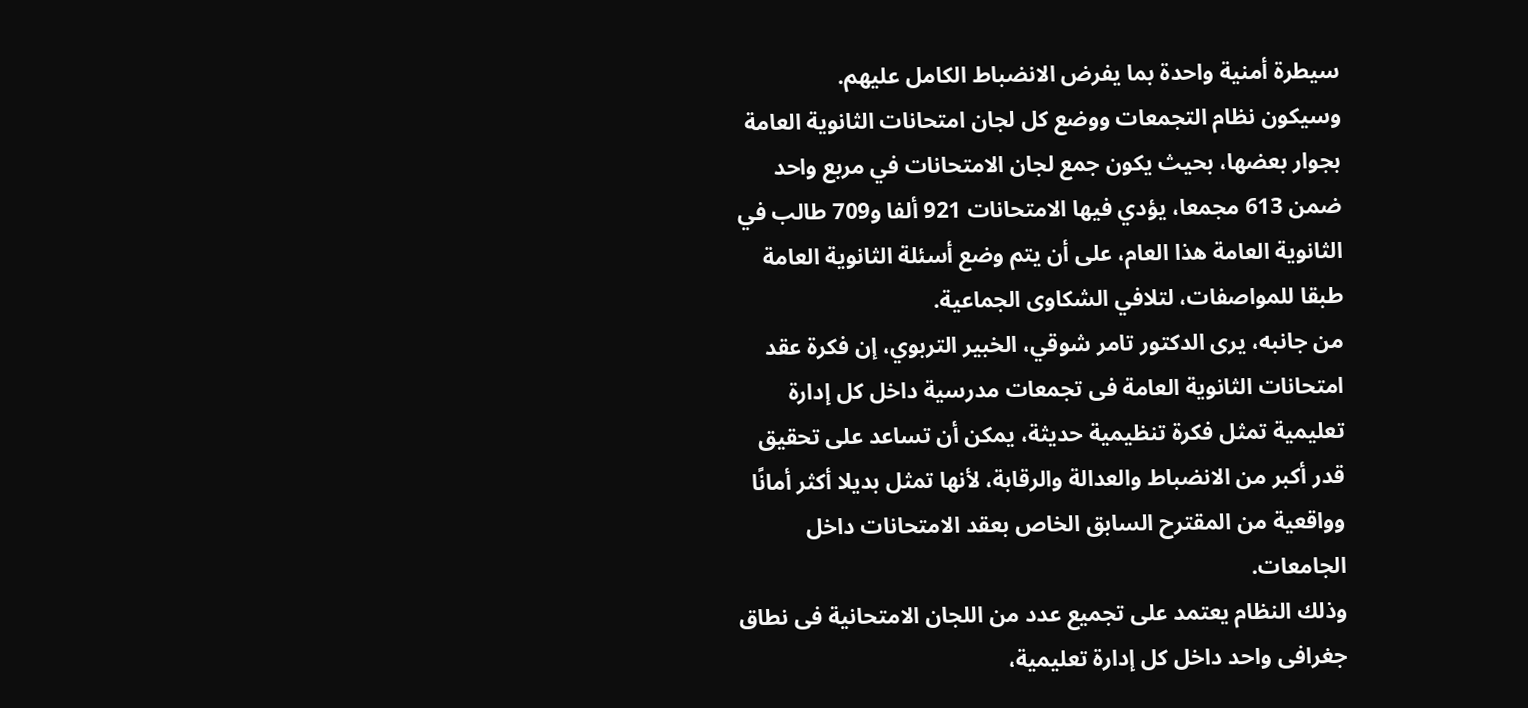سيطرة أمنية واحدة بما يفرض الانضباط الكامل عليهم.
وسيكون نظام التجمعات ووضع كل لجان امتحانات الثانوية العامة بجوار بعضها، بحيث يكون جمع لجان الامتحانات في مربع واحد ضمن 613 مجمعا، يؤدي فيها الامتحانات 921 ألفا و709 طالب في الثانوية العامة هذا العام، على أن يتم وضع أسئلة الثانوية العامة طبقا للمواصفات، لتلافي الشكاوى الجماعية.
من جانبه، يرى الدكتور تامر شوقي، الخبير التربوي، إن فكرة عقد امتحانات الثانوية العامة فى تجمعات مدرسية داخل كل إدارة تعليمية تمثل فكرة تنظيمية حديثة، يمكن أن تساعد على تحقيق قدر أكبر من الانضباط والعدالة والرقابة، لأنها تمثل بديلا أكثر أمانًا وواقعية من المقترح السابق الخاص بعقد الامتحانات داخل الجامعات.
وذلك النظام يعتمد على تجميع عدد من اللجان الامتحانية فى نطاق جغرافى واحد داخل كل إدارة تعليمية،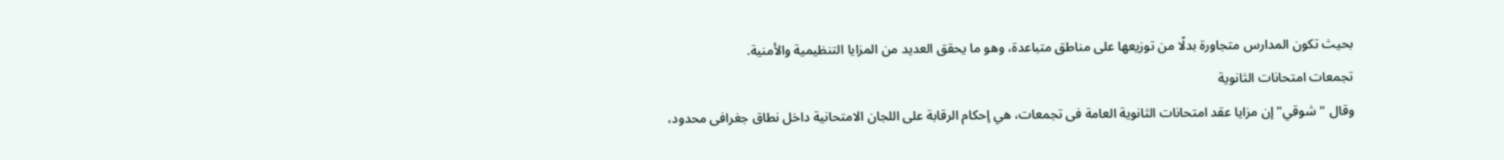بحيث تكون المدارس متجاورة بدلًا من توزيعها على مناطق متباعدة، وهو ما يحقق العديد من المزايا التنظيمية والأمنية.
تجمعات امتحانات الثانوية
وقال "شوقي" إن مزايا عقد امتحانات الثانوية العامة فى تجمعات، هي إحكام الرقابة على اللجان الامتحانية داخل نطاق جغرافى محدود،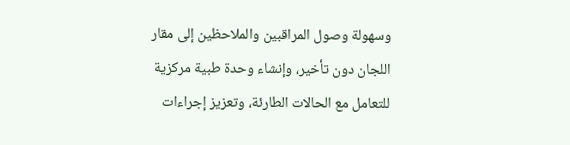وسهولة وصول المراقبين والملاحظين إلى مقار اللجان دون تأخير، وإنشاء وحدة طبية مركزية للتعامل مع الحالات الطارئة، وتعزيز إجراءات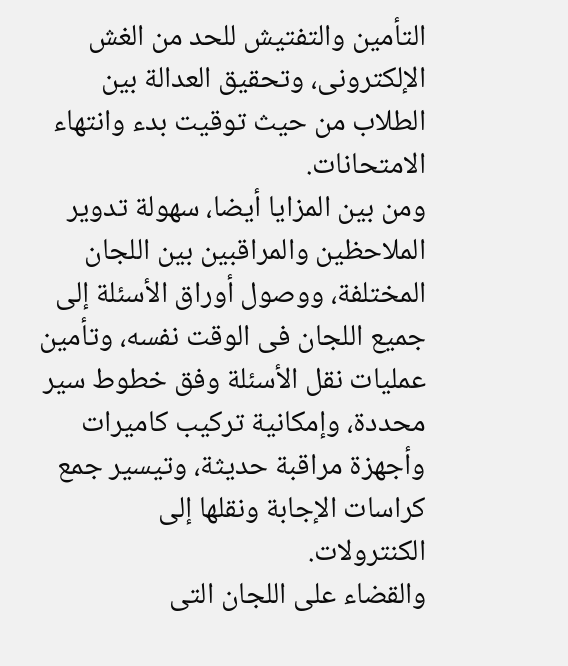التأمين والتفتيش للحد من الغش الإلكترونى، وتحقيق العدالة بين الطلاب من حيث توقيت بدء وانتهاء الامتحانات.
ومن بين المزايا أيضا، سهولة تدوير الملاحظين والمراقبين بين اللجان المختلفة، ووصول أوراق الأسئلة إلى جميع اللجان فى الوقت نفسه، وتأمين عمليات نقل الأسئلة وفق خطوط سير محددة، وإمكانية تركيب كاميرات وأجهزة مراقبة حديثة، وتيسير جمع كراسات الإجابة ونقلها إلى الكنترولات.
والقضاء على اللجان التى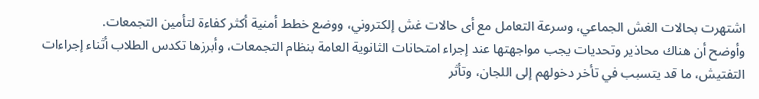اشتهرت بحالات الغش الجماعي، وسرعة التعامل مع أى حالات غش إلكتروني، ووضع خطط أمنية أكثر كفاءة لتأمين التجمعات.
وأوضح أن هناك محاذير وتحديات يجب مواجهتها عند إجراء امتحانات الثانوية العامة بنظام التجمعات، وأبرزها تكدس الطلاب أثناء إجراءات التفتيش، ما قد يتسبب في تأخر دخولهم إلى اللجان، وتأثر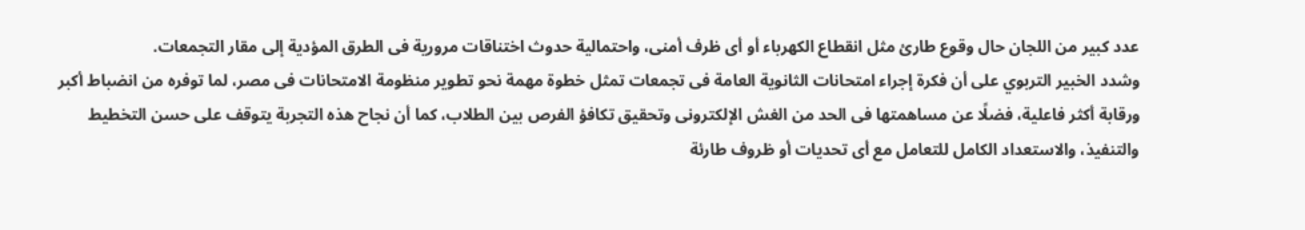عدد كبير من اللجان حال وقوع طارئ مثل انقطاع الكهرباء أو أى ظرف أمنى، واحتمالية حدوث اختناقات مرورية فى الطرق المؤدية إلى مقار التجمعات.
وشدد الخبير التربوي على أن فكرة إجراء امتحانات الثانوية العامة فى تجمعات تمثل خطوة مهمة نحو تطوير منظومة الامتحانات فى مصر، لما توفره من انضباط أكبر ورقابة أكثر فاعلية، فضلًا عن مساهمتها فى الحد من الغش الإلكترونى وتحقيق تكافؤ الفرص بين الطلاب، كما أن نجاح هذه التجربة يتوقف على حسن التخطيط والتنفيذ، والاستعداد الكامل للتعامل مع أى تحديات أو ظروف طارئة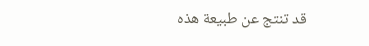قد تنتج عن طبيعة هذه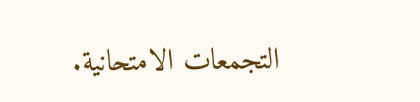التجمعات الامتحانية.